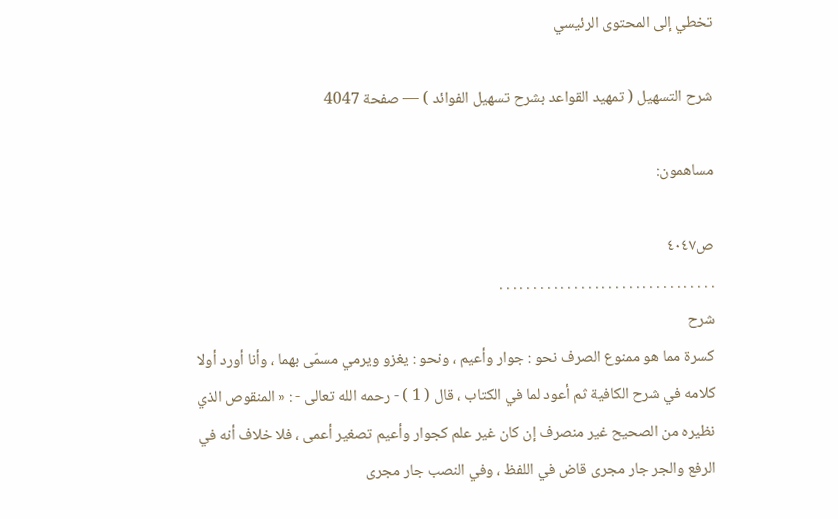تخطي إلى المحتوى الرئيسي

شرح التسهيل ( تمهيد القواعد بشرح تسهيل الفوائد ) — صفحة 4047

مساهمون:

ص٤٠٤٧
. . . . . . . . . . . . . . . . . . . . . . . . . . . . . . . .
شرح
كسرة مما هو ممنوع الصرف نحو : جوار وأعيم ، ونحو : يغزو ويرمي مسمّى بهما ، وأنا أورد أولا كلامه في شرح الكافية ثم أعود لما في الكتاب ، قال ( 1 ) - رحمه الله تعالى - : « المنقوص الذي نظيره من الصحيح غير منصرف إن كان غير علم كجوار وأعيم تصغير أعمى ، فلا خلاف أنه في الرفع والجر جار مجرى قاض في اللفظ ، وفي النصب جار مجرى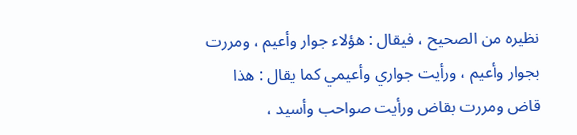نظيره من الصحيح ، فيقال : هؤلاء جوار وأعيم ، ومررت بجوار وأعيم ، ورأيت جواري وأعيمي كما يقال : هذا قاض ومررت بقاض ورأيت صواحب وأسيد ،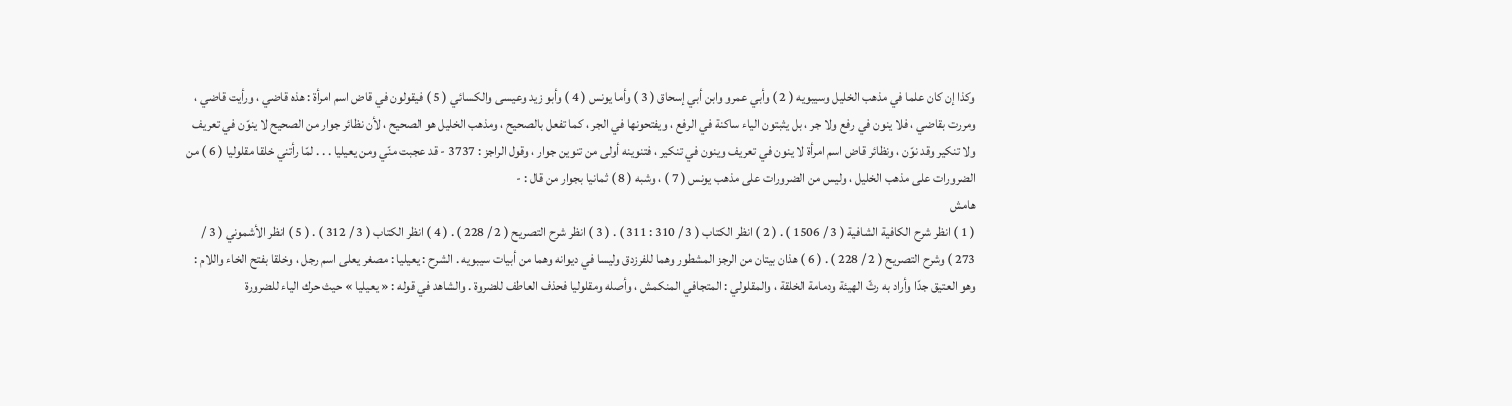وكذا إن كان علما في مذهب الخليل وسيبويه ( 2 ) وأبي عمرو وابن أبي إسحاق ( 3 ) وأما يونس ( 4 ) وأبو زيد وعيسى والكسائي ( 5 ) فيقولون في قاض اسم امرأة : هذه قاضي ، ورأيت قاضي ، ومررت بقاضي ، فلا ينون في رفع ولا جر ، بل يثبتون الياء ساكنة في الرفع ، ويفتحونها في الجر ، كما تفعل بالصحيح ، ومذهب الخليل هو الصحيح ، لأن نظائر جوار من الصحيح لا ينوّن في تعريف ولا تنكير وقد نوّن ، ونظائر قاض اسم امرأة لا ينون في تعريف وينون في تنكير ، فتنوينه أولى من تنوين جوار ، وقول الراجز : 3737 - قد عجبت منّي ومن يعيليا . . . لمّا رأتني خلقا مقلوليا ( 6 ) من الضرورات على مذهب الخليل ، وليس من الضرورات على مذهب يونس ( 7 ) ، وشبه ( 8 ) ثمانيا بجوار من قال : -
هامش
( 1 ) انظر شرح الكافية الشافية ( 3 / 1506 ) . ( 2 ) انظر الكتاب ( 3 / 310 : 311 ) . ( 3 ) انظر شرح التصريح ( 2 / 228 ) . ( 4 ) انظر الكتاب ( 3 / 312 ) . ( 5 ) انظر الأشموني ( 3 / 273 ) وشرح التصريح ( 2 / 228 ) . ( 6 ) هذان بيتان من الرجز المشطور وهما للفرزدق وليسا في ديوانه وهما من أبيات سيبويه . الشرح : يعيليا : مصغر يعلى اسم رجل ، وخلقا بفتح الخاء واللام : وهو العتيق جدّا وأراد به رثّ الهيئة ودمامة الخلقة ، والمقلولي : المتجافي المنكمش ، وأصله ومقلوليا فحذف العاطف للضروة . والشاهد في قوله : « يعيليا » حيث حرك الياء للضرورة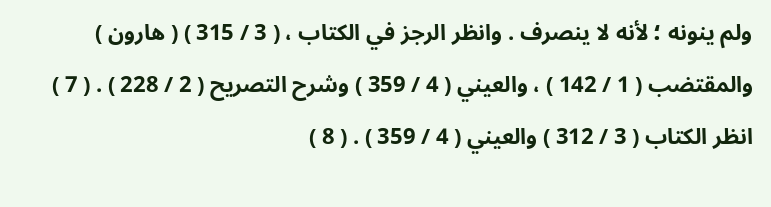ولم ينونه ؛ لأنه لا ينصرف . وانظر الرجز في الكتاب ، ( 3 / 315 ) ( هارون ) والمقتضب ( 1 / 142 ) ، والعيني ( 4 / 359 ) وشرح التصريح ( 2 / 228 ) . ( 7 ) انظر الكتاب ( 3 / 312 ) والعيني ( 4 / 359 ) . ( 8 )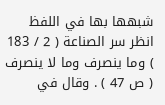شبهها بها في اللفظ انظر سر الصناعة ( 2 / 183 ) وما ينصرف وما لا ينصرف ( ص 47 ) . وقال في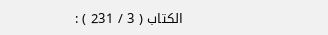الكتاب ( 3 / 231 ) :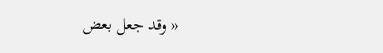« وقد جعل بعض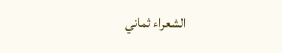الشعراء ثماني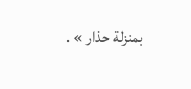بمنزلة حذار » .